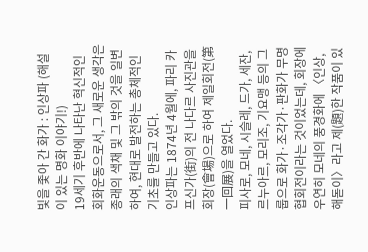빛을 좇아 간 화가 : 인상파 (해설이 있는 명화 이야기!)
19세기 후반에 나타난 혁신적인 회화운동으로서, 그 새로운 생각은 종래의 색채 및 그 밖의 것을 일변하여, 현대로 발전하는 총체적인 기초를 만들고 있다.
인상파는 1874년 4월에, 파리 카프신가(街)의 전 나다르 사진관을 회장(會場)으로 하여 제일회전(第一回展)을 열었다.
피사로, 모네, 시슬레, 드가, 세잔, 르누아르, 모리조, 기요맹 등의 그룹으로 화가·조각가·판화가 무명 협회전이라는 것이었는데, 회장에 우연히 모네의 풍경화에 〈인상, 해돋이〉라고 제(題)한 작품이 있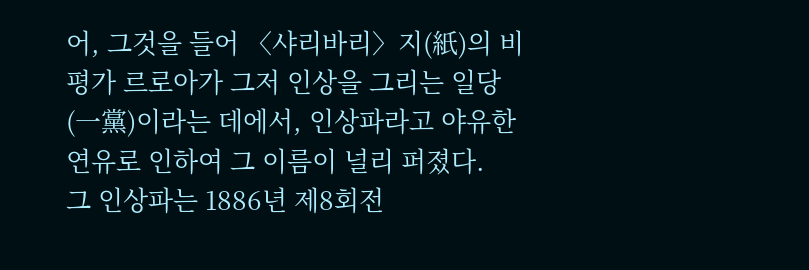어, 그것을 들어 〈샤리바리〉지(紙)의 비평가 르로아가 그저 인상을 그리는 일당(一黨)이라는 데에서, 인상파라고 야유한 연유로 인하여 그 이름이 널리 퍼졌다.
그 인상파는 1886년 제8회전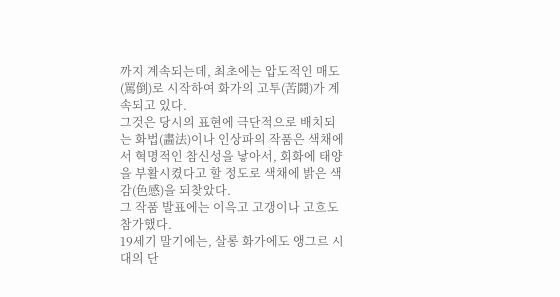까지 계속되는데, 최초에는 압도적인 매도(罵倒)로 시작하여 화가의 고투(苦鬪)가 계속되고 있다.
그것은 당시의 표현에 극단적으로 배치되는 화법(畵法)이나 인상파의 작품은 색채에서 혁명적인 참신성을 낳아서, 회화에 태양을 부활시켰다고 할 정도로 색채에 밝은 색감(色感)을 되찾았다.
그 작품 발표에는 이윽고 고갱이나 고흐도 참가했다.
19세기 말기에는, 살롱 화가에도 앵그르 시대의 단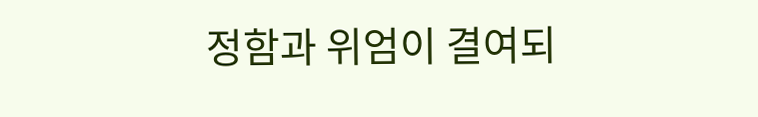정함과 위엄이 결여되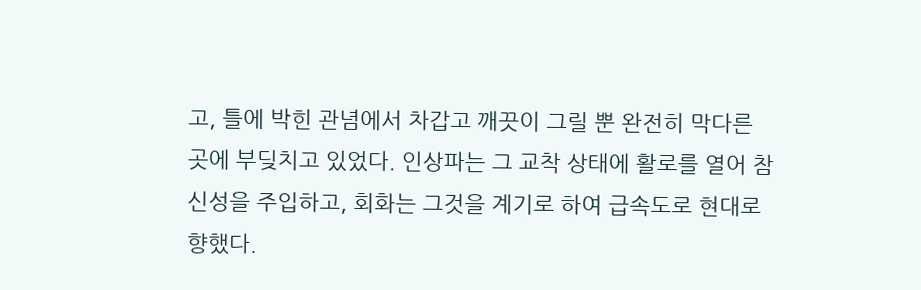고, 틀에 박힌 관념에서 차갑고 깨끗이 그릴 뿐 완전히 막다른 곳에 부딪치고 있었다. 인상파는 그 교착 상태에 활로를 열어 참신성을 주입하고, 회화는 그것을 계기로 하여 급속도로 현대로 향했다.